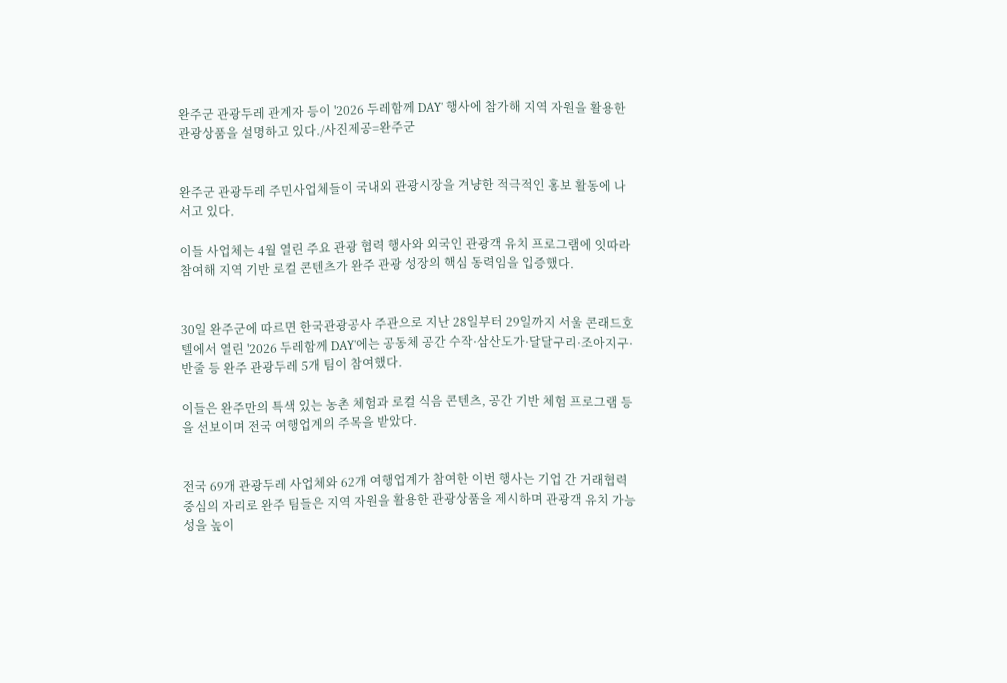완주군 관광두레 관계자 등이 '2026 두레함께 DAY' 행사에 참가해 지역 자원을 활용한 관광상품을 설명하고 있다./사진제공=완주군


완주군 관광두레 주민사업체들이 국내외 관광시장을 겨냥한 적극적인 홍보 활동에 나서고 있다.

이들 사업체는 4월 열린 주요 관광 협력 행사와 외국인 관광객 유치 프로그램에 잇따라 참여해 지역 기반 로컬 콘텐츠가 완주 관광 성장의 핵심 동력임을 입증했다.


30일 완주군에 따르면 한국관광공사 주관으로 지난 28일부터 29일까지 서울 콘래드호텔에서 열린 '2026 두레함께 DAY'에는 공동체 공간 수작·삼산도가·달달구리·조아지구·반줄 등 완주 관광두레 5개 팀이 참여했다.

이들은 완주만의 특색 있는 농촌 체험과 로컬 식음 콘텐츠, 공간 기반 체험 프로그램 등을 선보이며 전국 여행업계의 주목을 받았다.


전국 69개 관광두레 사업체와 62개 여행업계가 참여한 이번 행사는 기업 간 거래협력 중심의 자리로 완주 팀들은 지역 자원을 활용한 관광상품을 제시하며 관광객 유치 가능성을 높이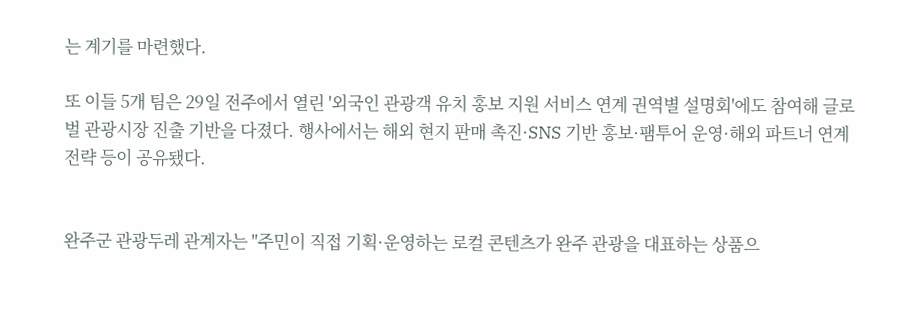는 계기를 마련했다.

또 이들 5개 팀은 29일 전주에서 열린 '외국인 관광객 유치 홍보 지원 서비스 연계 권역별 설명회'에도 참여해 글로벌 관광시장 진출 기반을 다졌다. 행사에서는 해외 현지 판매 촉진·SNS 기반 홍보·팸투어 운영·해외 파트너 연계 전략 등이 공유됐다.


완주군 관광두레 관계자는 "주민이 직접 기획·운영하는 로컬 콘텐츠가 완주 관광을 대표하는 상품으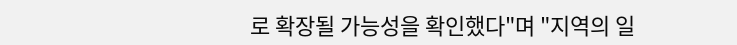로 확장될 가능성을 확인했다"며 "지역의 일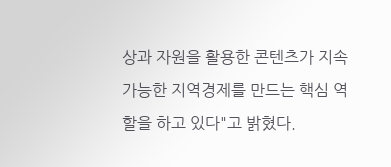상과 자원을 활용한 콘텐츠가 지속 가능한 지역경제를 만드는 핵심 역할을 하고 있다"고 밝혔다.